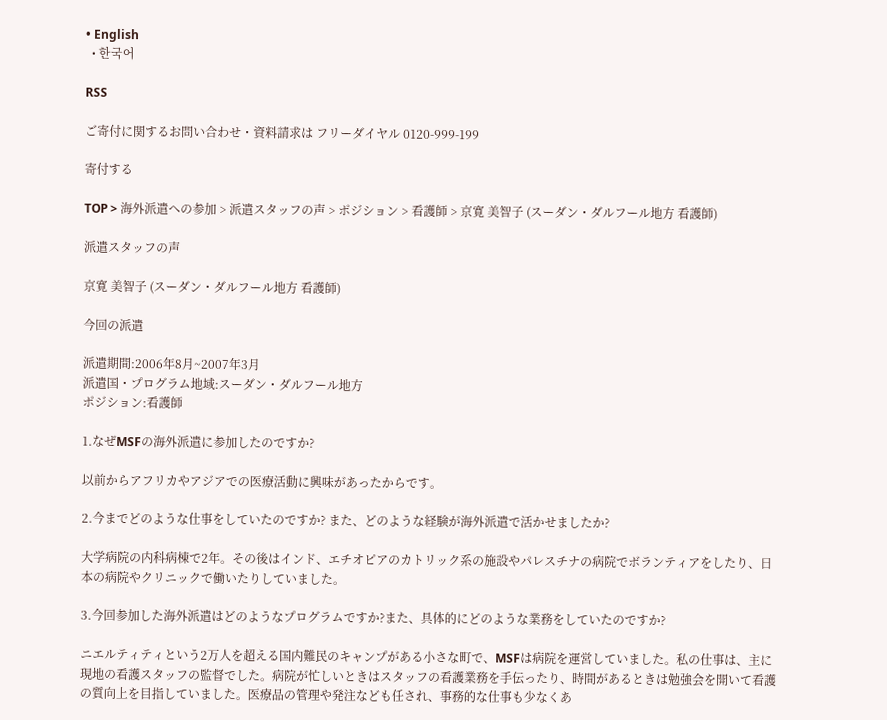• English
  • 한국어

RSS

ご寄付に関するお問い合わせ・資料請求は フリーダイヤル 0120-999-199

寄付する

TOP > 海外派遣への参加 > 派遣スタッフの声 > ポジション > 看護師 > 京寛 美智子 (スーダン・ダルフール地方 看護師)

派遣スタッフの声

京寛 美智子 (スーダン・ダルフール地方 看護師)

今回の派遣

派遣期間:2006年8月~2007年3月
派遣国・プログラム地域:スーダン・ダルフール地方
ポジション:看護師

1.なぜMSFの海外派遣に参加したのですか?

以前からアフリカやアジアでの医療活動に興味があったからです。

2.今までどのような仕事をしていたのですか? また、どのような経験が海外派遣で活かせましたか?

大学病院の内科病棟で2年。その後はインド、エチオピアのカトリック系の施設やパレスチナの病院でボランティアをしたり、日本の病院やクリニックで働いたりしていました。

3.今回参加した海外派遣はどのようなプログラムですか?また、具体的にどのような業務をしていたのですか?

ニエルティティという2万人を超える国内難民のキャンプがある小さな町で、MSFは病院を運営していました。私の仕事は、主に現地の看護スタッフの監督でした。病院が忙しいときはスタッフの看護業務を手伝ったり、時間があるときは勉強会を開いて看護の質向上を目指していました。医療品の管理や発注なども任され、事務的な仕事も少なくあ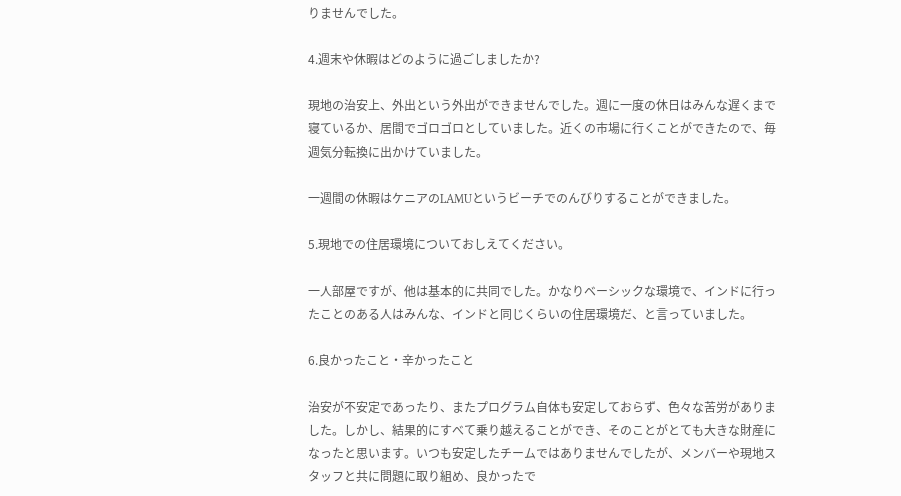りませんでした。

4.週末や休暇はどのように過ごしましたか?

現地の治安上、外出という外出ができませんでした。週に一度の休日はみんな遅くまで寝ているか、居間でゴロゴロとしていました。近くの市場に行くことができたので、毎週気分転換に出かけていました。

一週間の休暇はケニアのLAMUというビーチでのんびりすることができました。

5.現地での住居環境についておしえてください。

一人部屋ですが、他は基本的に共同でした。かなりベーシックな環境で、インドに行ったことのある人はみんな、インドと同じくらいの住居環境だ、と言っていました。

6.良かったこと・辛かったこと

治安が不安定であったり、またプログラム自体も安定しておらず、色々な苦労がありました。しかし、結果的にすべて乗り越えることができ、そのことがとても大きな財産になったと思います。いつも安定したチームではありませんでしたが、メンバーや現地スタッフと共に問題に取り組め、良かったで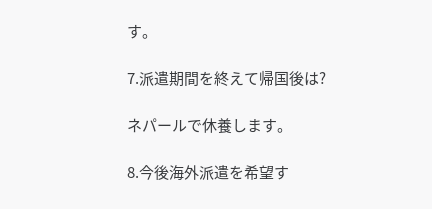す。

7.派遣期間を終えて帰国後は?

ネパールで休養します。

8.今後海外派遣を希望す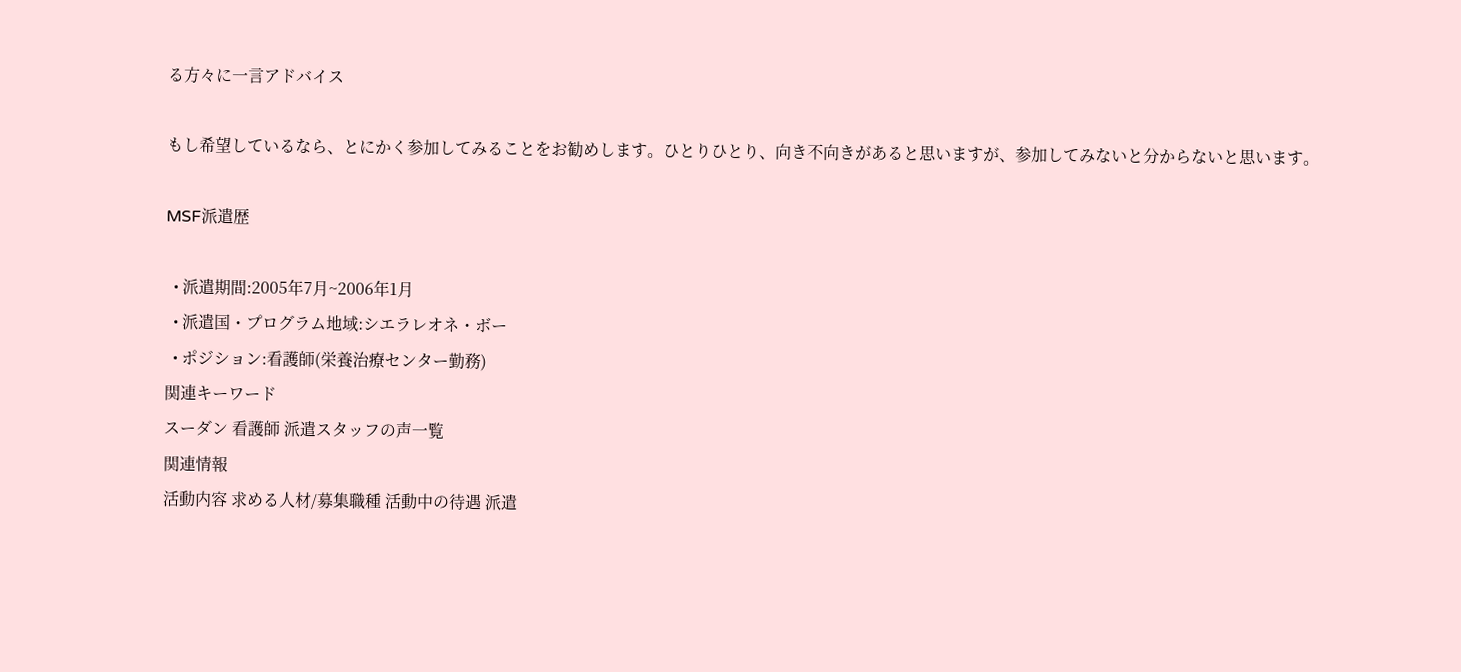る方々に一言アドバイス

もし希望しているなら、とにかく参加してみることをお勧めします。ひとりひとり、向き不向きがあると思いますが、参加してみないと分からないと思います。

MSF派遣歴

  • 派遣期間:2005年7月~2006年1月
  • 派遣国・プログラム地域:シエラレオネ・ボー
  • ポジション:看護師(栄養治療センター勤務)
関連キーワード
スーダン 看護師 派遣スタッフの声一覧
関連情報
活動内容 求める人材/募集職種 活動中の待遇 派遣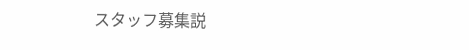スタッフ募集説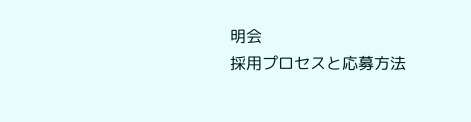明会
採用プロセスと応募方法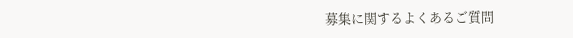募集に関するよくあるご質問